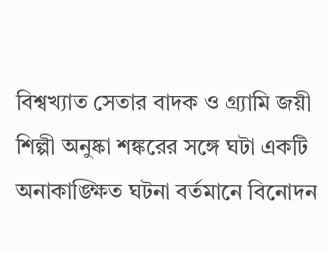বিশ্বখ্যাত সেতার বাদক ও গ্র্যামি জয়ী শিল্পী অনুষ্কা শঙ্করের সঙ্গে ঘটা একটি অনাকাঙ্ক্ষিত ঘটনা বর্তমানে বিনোদন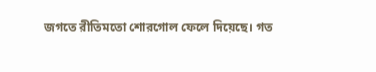জগতে রীতিমতো শোরগোল ফেলে দিয়েছে। গত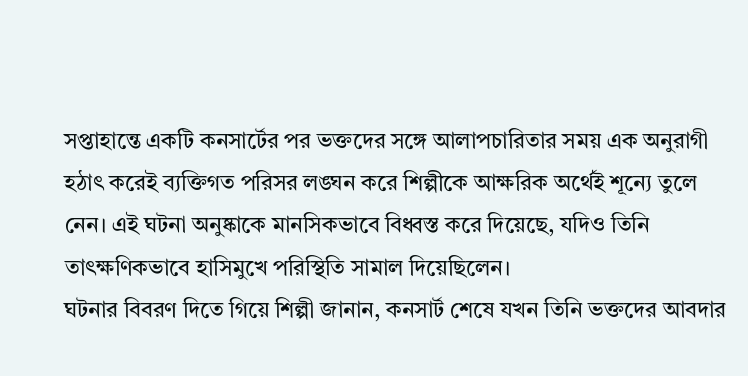সপ্তাহান্তে একটি কনসার্টের পর ভক্তদের সঙ্গে আলাপচারিতার সময় এক অনুরাগী হঠাৎ করেই ব্যক্তিগত পরিসর লঙ্ঘন করে শিল্পীকে আক্ষরিক অর্থেই শূন্যে তুলে নেন। এই ঘটনা অনুষ্কাকে মানসিকভাবে বিধ্বস্ত করে দিয়েছে, যদিও তিনি তাৎক্ষণিকভাবে হাসিমুখে পরিস্থিতি সামাল দিয়েছিলেন।
ঘটনার বিবরণ দিতে গিয়ে শিল্পী জানান, কনসার্ট শেষে যখন তিনি ভক্তদের আবদার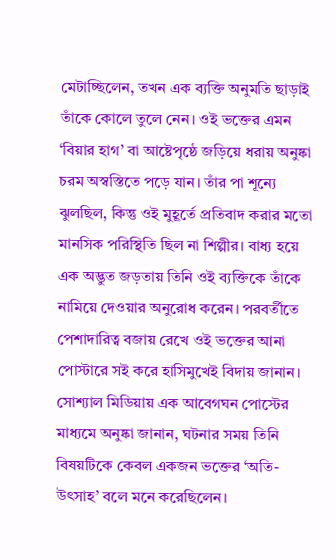মেটাচ্ছিলেন, তখন এক ব্যক্তি অনুমতি ছাড়াই তাঁকে কোলে তুলে নেন। ওই ভক্তের এমন ‘বিয়ার হাগ’ বা আষ্টেপৃষ্ঠে জড়িয়ে ধরায় অনুষ্কা চরম অস্বস্তিতে পড়ে যান। তাঁর পা শূন্যে ঝুলছিল, কিন্তু ওই মুহূর্তে প্রতিবাদ করার মতো মানসিক পরিস্থিতি ছিল না শিল্পীর। বাধ্য হয়ে এক অদ্ভুত জড়তায় তিনি ওই ব্যক্তিকে তাঁকে নামিয়ে দেওয়ার অনুরোধ করেন। পরবর্তীতে পেশাদারিত্ব বজায় রেখে ওই ভক্তের আনা পোস্টারে সই করে হাসিমুখেই বিদায় জানান।
সোশ্যাল মিডিয়ায় এক আবেগঘন পোস্টের মাধ্যমে অনুষ্কা জানান, ঘটনার সময় তিনি বিষয়টিকে কেবল একজন ভক্তের ‘অতি-উৎসাহ’ বলে মনে করেছিলেন।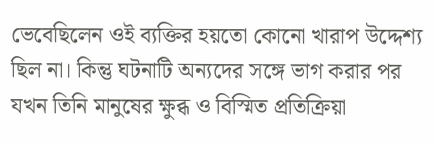ভেবেছিলেন ওই ব্যক্তির হয়তো কোনো খারাপ উদ্দেশ্য ছিল না। কিন্তু ঘটনাটি অন্যদের সঙ্গে ভাগ করার পর যখন তিনি মানুষের ক্ষুব্ধ ও বিস্মিত প্রতিক্রিয়া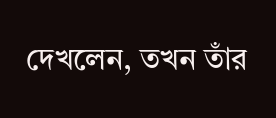দেখলেন, তখন তাঁর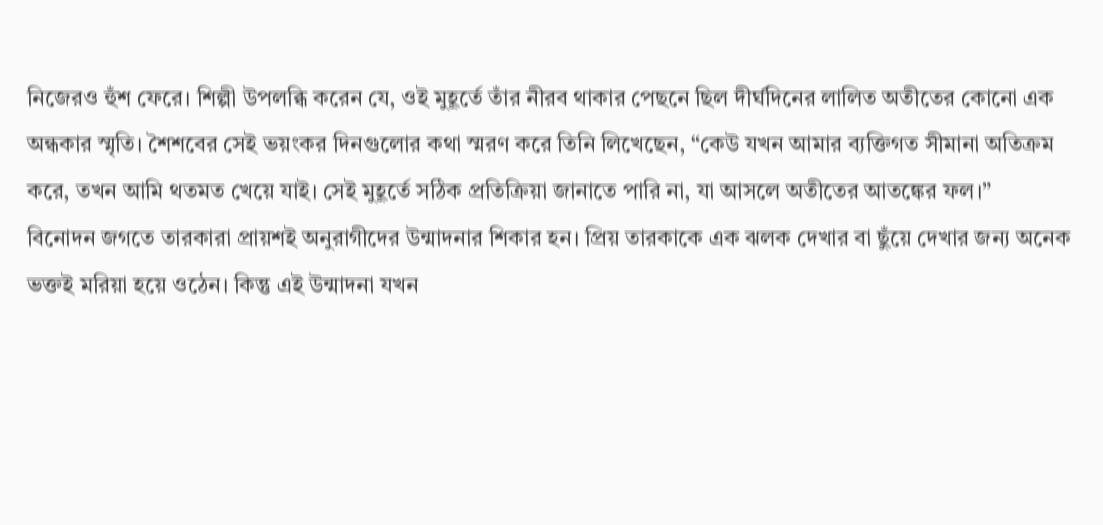নিজেরও হুঁশ ফেরে। শিল্পী উপলব্ধি করেন যে, ওই মুহূর্তে তাঁর নীরব থাকার পেছনে ছিল দীর্ঘদিনের লালিত অতীতের কোনো এক অন্ধকার স্মৃতি। শৈশবের সেই ভয়ংকর দিনগুলোর কথা স্মরণ করে তিনি লিখেছেন, “কেউ যখন আমার ব্যক্তিগত সীমানা অতিক্রম করে, তখন আমি থতমত খেয়ে যাই। সেই মুহূর্তে সঠিক প্রতিক্রিয়া জানাতে পারি না, যা আসলে অতীতের আতঙ্কের ফল।”
বিনোদন জগতে তারকারা প্রায়শই অনুরাগীদের উন্মাদনার শিকার হন। প্রিয় তারকাকে এক ঝলক দেখার বা ছুঁয়ে দেখার জন্য অনেক ভক্তই মরিয়া হয়ে ওঠেন। কিন্তু এই উন্মাদনা যখন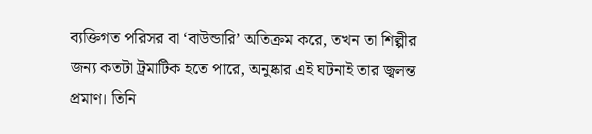ব্যক্তিগত পরিসর বা ‘বাউন্ডারি’ অতিক্রম করে, তখন তা শিল্পীর জন্য কতটা ট্রমাটিক হতে পারে, অনুষ্কার এই ঘটনাই তার জ্বলন্ত প্রমাণ। তিনি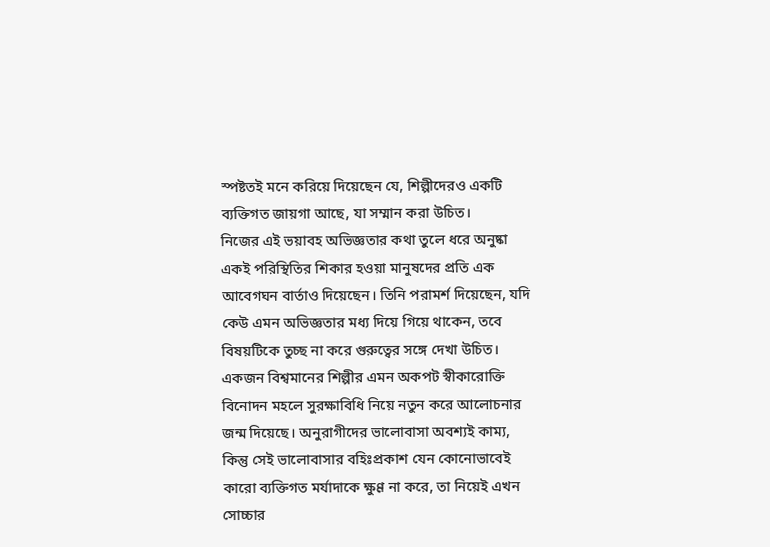স্পষ্টতই মনে করিয়ে দিয়েছেন যে, শিল্পীদেরও একটি ব্যক্তিগত জায়গা আছে, যা সম্মান করা উচিত।
নিজের এই ভয়াবহ অভিজ্ঞতার কথা তুলে ধরে অনুষ্কা একই পরিস্থিতির শিকার হওয়া মানুষদের প্রতি এক আবেগঘন বার্তাও দিয়েছেন। তিনি পরামর্শ দিয়েছেন, যদি কেউ এমন অভিজ্ঞতার মধ্য দিয়ে গিয়ে থাকেন, তবে বিষয়টিকে তুচ্ছ না করে গুরুত্বের সঙ্গে দেখা উচিত। একজন বিশ্বমানের শিল্পীর এমন অকপট স্বীকারোক্তি বিনোদন মহলে সুরক্ষাবিধি নিয়ে নতুন করে আলোচনার জন্ম দিয়েছে। অনুরাগীদের ভালোবাসা অবশ্যই কাম্য, কিন্তু সেই ভালোবাসার বহিঃপ্রকাশ যেন কোনোভাবেই কারো ব্যক্তিগত মর্যাদাকে ক্ষুণ্ণ না করে, তা নিয়েই এখন সোচ্চার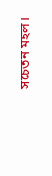সচেতন মহল।